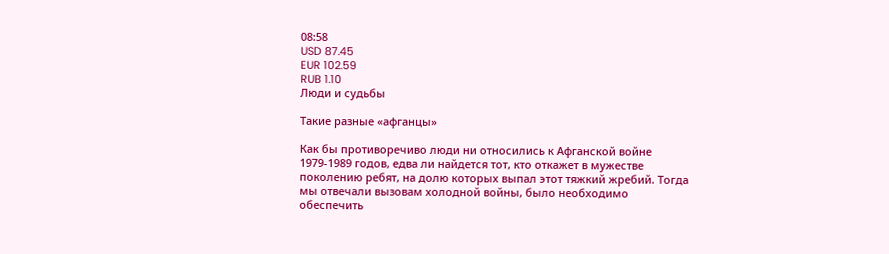08:58
USD 87.45
EUR 102.59
RUB 1.10
Люди и судьбы

Такие разные «афганцы»

Как бы противоречиво люди ни относились к Афганской войне 1979-1989 годов, едва ли найдется тот, кто откажет в мужестве поколению ребят, на долю которых выпал этот тяжкий жребий. Тогда мы отвечали вызовам холодной войны, было необходимо обеспечить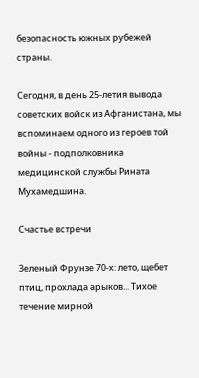безопасность южных рубежей страны.

Сегодня, в день 25-летия вывода советских войск из Афганистана, мы вспоминаем одного из героев той войны - подполковника медицинской службы Рината Мухамедшина.

Счастье встречи

Зеленый Фрунзе 70-х: лето, щебет птиц, прохлада арыков... Тихое течение мирной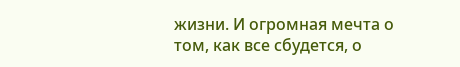жизни. И огромная мечта о том, как все сбудется, о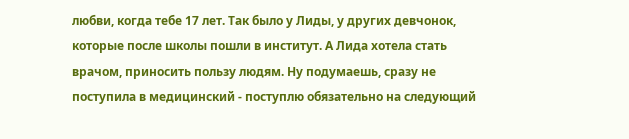любви, когда тебе 17 лет. Так было у Лиды, у других девчонок, которые после школы пошли в институт. А Лида хотела стать врачом, приносить пользу людям. Ну подумаешь, сразу не поступила в медицинский - поступлю обязательно на следующий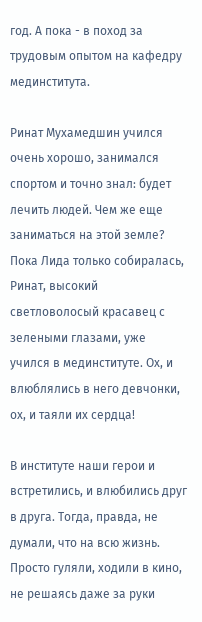год. А пока - в поход за трудовым опытом на кафедру мединститута.

Ринат Мухамедшин учился очень хорошо, занимался спортом и точно знал: будет лечить людей. Чем же еще заниматься на этой земле? Пока Лида только собиралась, Ринат, высокий светловолосый красавец с зелеными глазами, уже учился в мединституте. Ох, и влюблялись в него девчонки, ох, и таяли их сердца!

В институте наши герои и встретились, и влюбились друг в друга. Тогда, правда, не думали, что на всю жизнь. Просто гуляли, ходили в кино, не решаясь даже за руки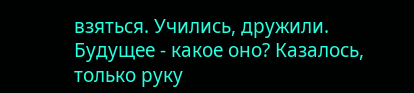взяться. Учились, дружили. Будущее - какое оно? Казалось, только руку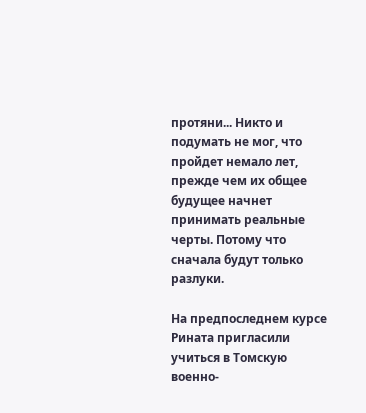протяни... Никто и подумать не мог, что пройдет немало лет, прежде чем их общее будущее начнет принимать реальные черты. Потому что сначала будут только разлуки.

На предпоследнем курсе Рината пригласили учиться в Томскую военно-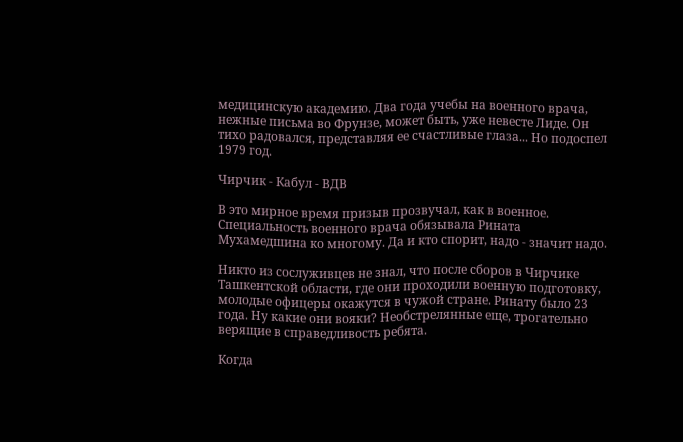медицинскую академию. Два года учебы на военного врача, нежные письма во Фрунзе, может быть, уже невесте Лиде. Он тихо радовался, представляя ее счастливые глаза... Но подоспел 1979 год.

Чирчик - Кабул - ВДВ

В это мирное время призыв прозвучал, как в военное. Специальность военного врача обязывала Рината Мухамедшина ко многому. Да и кто спорит, надо - значит надо.

Никто из сослуживцев не знал, что после сборов в Чирчике Ташкентской области, где они проходили военную подготовку, молодые офицеры окажутся в чужой стране. Ринату было 23 года. Ну какие они вояки? Необстрелянные еще, трогательно верящие в справедливость ребята.

Когда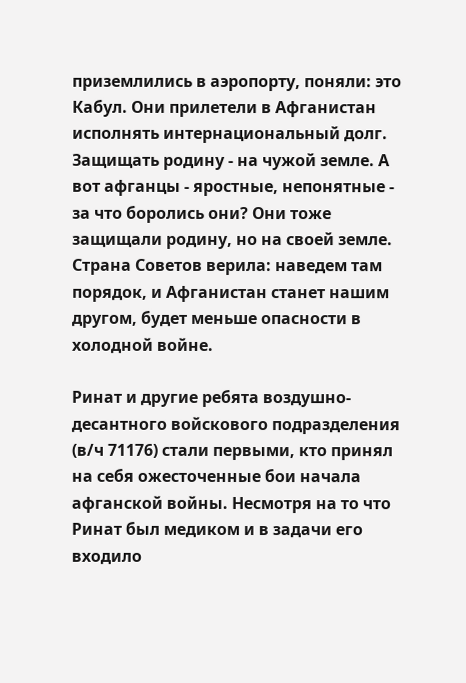приземлились в аэропорту, поняли: это Кабул. Они прилетели в Афганистан исполнять интернациональный долг. Защищать родину - на чужой земле. А вот афганцы - яростные, непонятные - за что боролись они? Они тоже защищали родину, но на своей земле. Страна Советов верила: наведем там порядок, и Афганистан станет нашим другом, будет меньше опасности в холодной войне.

Ринат и другие ребята воздушно-десантного войскового подразделения (в/ч 71176) стали первыми, кто принял на себя ожесточенные бои начала афганской войны. Несмотря на то что Ринат был медиком и в задачи его входило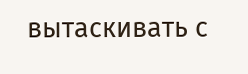вытаскивать с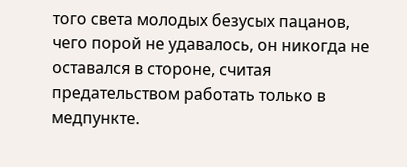того света молодых безусых пацанов, чего порой не удавалось, он никогда не оставался в стороне, считая предательством работать только в медпункте.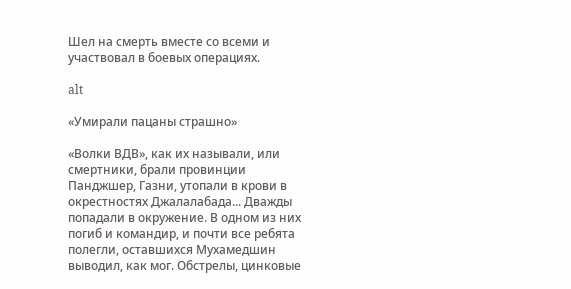Шел на смерть вместе со всеми и участвовал в боевых операциях.

alt

«Умирали пацаны страшно»

«Волки ВДВ», как их называли, или смертники, брали провинции Панджшер, Газни, утопали в крови в окрестностях Джалалабада... Дважды попадали в окружение. В одном из них погиб и командир, и почти все ребята полегли, оставшихся Мухамедшин выводил, как мог. Обстрелы, цинковые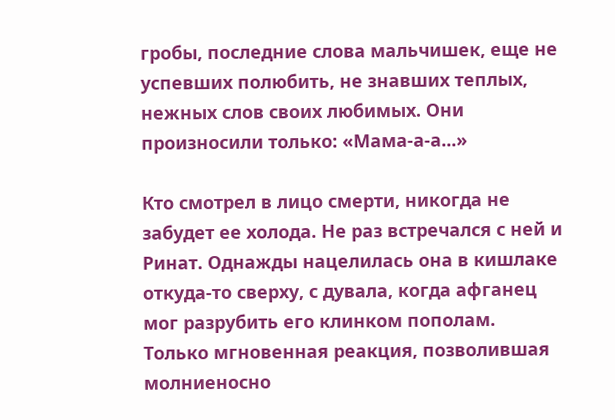гробы, последние слова мальчишек, еще не успевших полюбить, не знавших теплых, нежных слов своих любимых. Они произносили только: «Мама-а-а...»

Кто смотрел в лицо смерти, никогда не забудет ее холода. Не раз встречался с ней и Ринат. Однажды нацелилась она в кишлаке откуда-то сверху, с дувала, когда афганец мог разрубить его клинком пополам. Только мгновенная реакция, позволившая молниеносно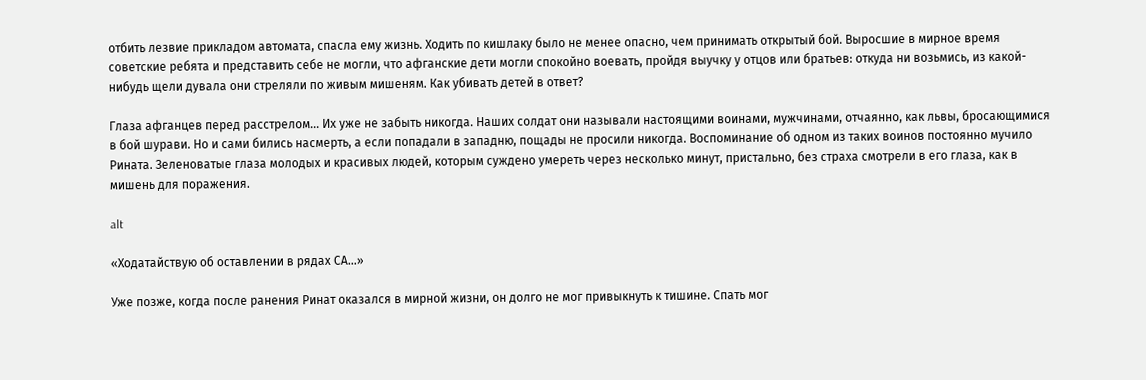отбить лезвие прикладом автомата, спасла ему жизнь. Ходить по кишлаку было не менее опасно, чем принимать открытый бой. Выросшие в мирное время советские ребята и представить себе не могли, что афганские дети могли спокойно воевать, пройдя выучку у отцов или братьев: откуда ни возьмись, из какой-нибудь щели дувала они стреляли по живым мишеням. Как убивать детей в ответ?

Глаза афганцев перед расстрелом... Их уже не забыть никогда. Наших солдат они называли настоящими воинами, мужчинами, отчаянно, как львы, бросающимися в бой шурави. Но и сами бились насмерть, а если попадали в западню, пощады не просили никогда. Воспоминание об одном из таких воинов постоянно мучило Рината. Зеленоватые глаза молодых и красивых людей, которым суждено умереть через несколько минут, пристально, без страха смотрели в его глаза, как в мишень для поражения.

alt

«Ходатайствую об оставлении в рядах СА...»

Уже позже, когда после ранения Ринат оказался в мирной жизни, он долго не мог привыкнуть к тишине. Спать мог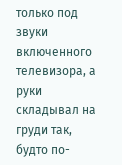только под звуки включенного телевизора, а руки складывал на груди так, будто по-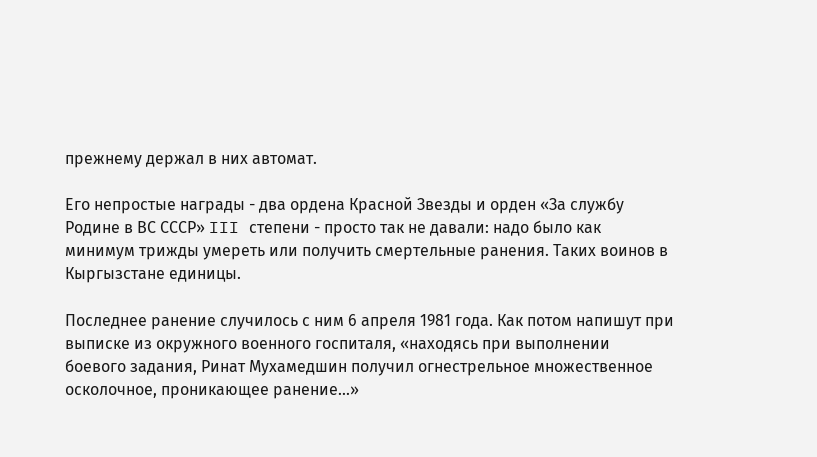прежнему держал в них автомат.

Его непростые награды - два ордена Красной Звезды и орден «За службу Родине в ВС СССР» III степени - просто так не давали: надо было как минимум трижды умереть или получить смертельные ранения. Таких воинов в Кыргызстане единицы.

Последнее ранение случилось с ним 6 апреля 1981 года. Как потом напишут при выписке из окружного военного госпиталя, «находясь при выполнении боевого задания, Ринат Мухамедшин получил огнестрельное множественное осколочное, проникающее ранение...»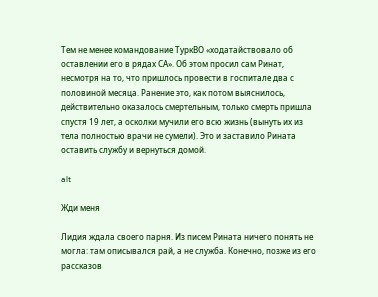Тем не менее командование ТуркВО «ходатайствовало об оставлении его в рядах СА». Об этом просил сам Ринат, несмотря на то, что пришлось провести в госпитале два с половиной месяца. Ранение это, как потом выяснилось, действительно оказалось смертельным, только смерть пришла спустя 19 лет, а осколки мучили его всю жизнь (вынуть их из тела полностью врачи не сумели). Это и заставило Рината оставить службу и вернуться домой.

alt

Жди меня

Лидия ждала своего парня. Из писем Рината ничего понять не могла: там описывался рай, а не служба. Конечно, позже из его рассказов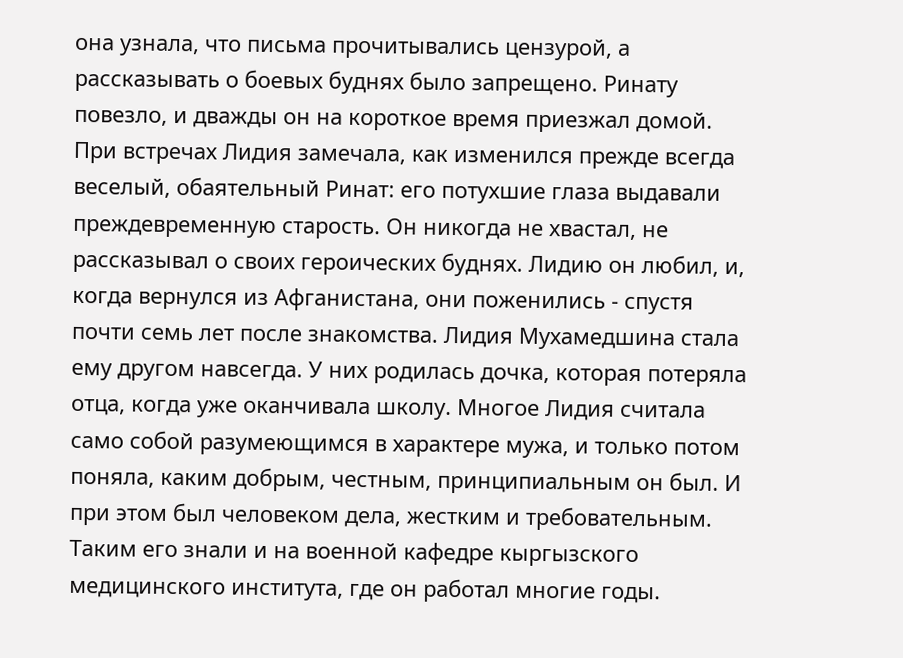она узнала, что письма прочитывались цензурой, а рассказывать о боевых буднях было запрещено. Ринату повезло, и дважды он на короткое время приезжал домой. При встречах Лидия замечала, как изменился прежде всегда веселый, обаятельный Ринат: его потухшие глаза выдавали преждевременную старость. Он никогда не хвастал, не рассказывал о своих героических буднях. Лидию он любил, и, когда вернулся из Афганистана, они поженились - спустя почти семь лет после знакомства. Лидия Мухамедшина стала ему другом навсегда. У них родилась дочка, которая потеряла отца, когда уже оканчивала школу. Многое Лидия считала само собой разумеющимся в характере мужа, и только потом поняла, каким добрым, честным, принципиальным он был. И при этом был человеком дела, жестким и требовательным. Таким его знали и на военной кафедре кыргызского медицинского института, где он работал многие годы.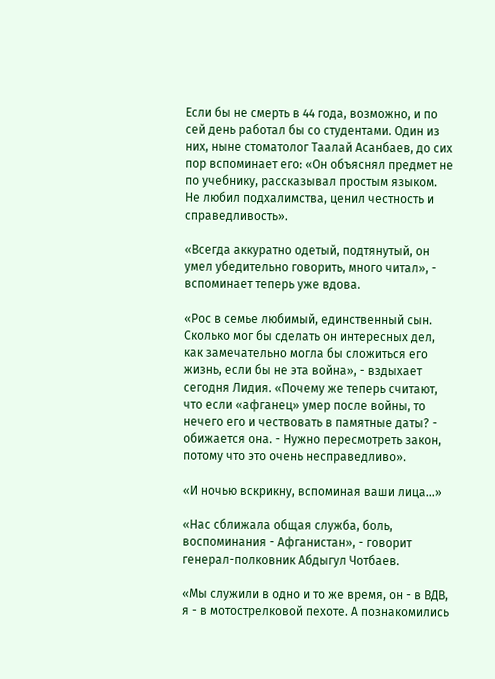Если бы не смерть в 44 года, возможно, и по сей день работал бы со студентами. Один из них, ныне стоматолог Таалай Асанбаев, до сих пор вспоминает его: «Он объяснял предмет не по учебнику, рассказывал простым языком. Не любил подхалимства, ценил честность и справедливость».

«Всегда аккуратно одетый, подтянутый, он умел убедительно говорить, много читал», - вспоминает теперь уже вдова.

«Рос в семье любимый, единственный сын. Сколько мог бы сделать он интересных дел, как замечательно могла бы сложиться его жизнь, если бы не эта война», - вздыхает сегодня Лидия. «Почему же теперь считают, что если «афганец» умер после войны, то нечего его и чествовать в памятные даты? - обижается она. - Нужно пересмотреть закон, потому что это очень несправедливо».

«И ночью вскрикну, вспоминая ваши лица...»

«Нас сближала общая служба, боль, воспоминания - Афганистан», - говорит генерал-полковник Абдыгул Чотбаев.

«Мы служили в одно и то же время, он - в ВДВ, я - в мотострелковой пехоте. А познакомились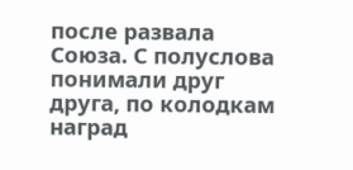после развала Союза. С полуслова понимали друг друга, по колодкам наград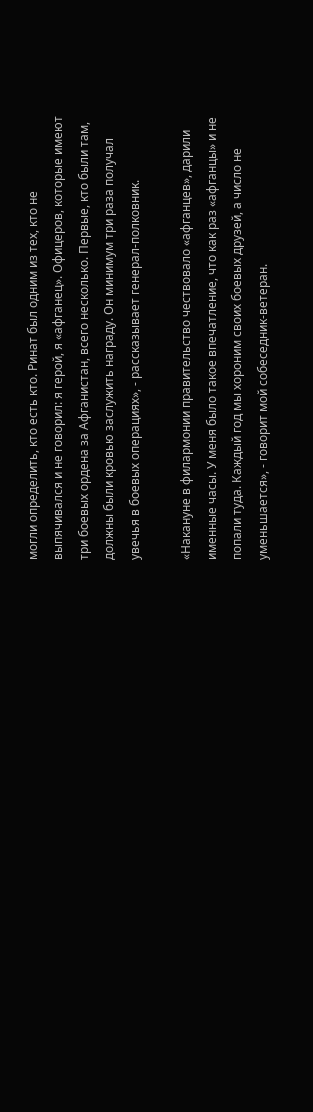могли определить, кто есть кто. Ринат был одним из тех, кто не выпячивался и не говорил: я герой, я «афганец». Офицеров, которые имеют три боевых ордена за Афганистан, всего несколько. Первые, кто были там, должны были кровью заслужить награду. Он минимум три раза получал увечья в боевых операциях», - рассказывает генерал-полковник.

«Накануне в филармонии правительство чествовало «афганцев», дарили именные часы. У меня было такое впечатление, что как раз «афганцы» и не попали туда. Каждый год мы хороним своих боевых друзей, а число не уменьшается», - говорит мой собеседник-ветеран.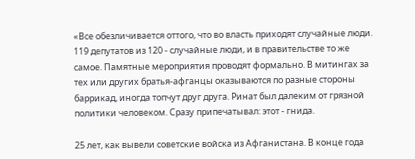«Все обезличивается оттого, что во власть приходят случайные люди. 119 депутатов из 120 - случайные люди, и в правительстве то же самое. Памятные мероприятия проводят формально. В митингах за тех или других братья-афганцы оказываются по разные стороны баррикад, иногда топчут друг друга. Ринат был далеким от грязной политики человеком. Сразу припечатывал: этот - гнида.

25 лет, как вывели советские войска из Афганистана. В конце года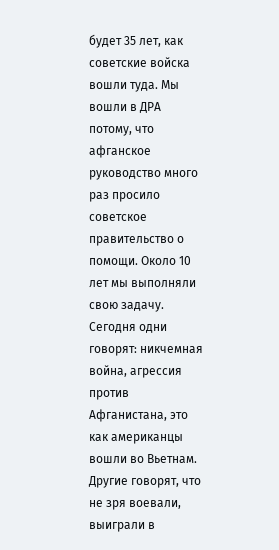будет 35 лет, как советские войска вошли туда. Мы вошли в ДРА потому, что афганское руководство много раз просило советское правительство о помощи. Около 10 лет мы выполняли свою задачу. Сегодня одни говорят: никчемная война, агрессия против Афганистана, это как американцы вошли во Вьетнам. Другие говорят, что не зря воевали, выиграли в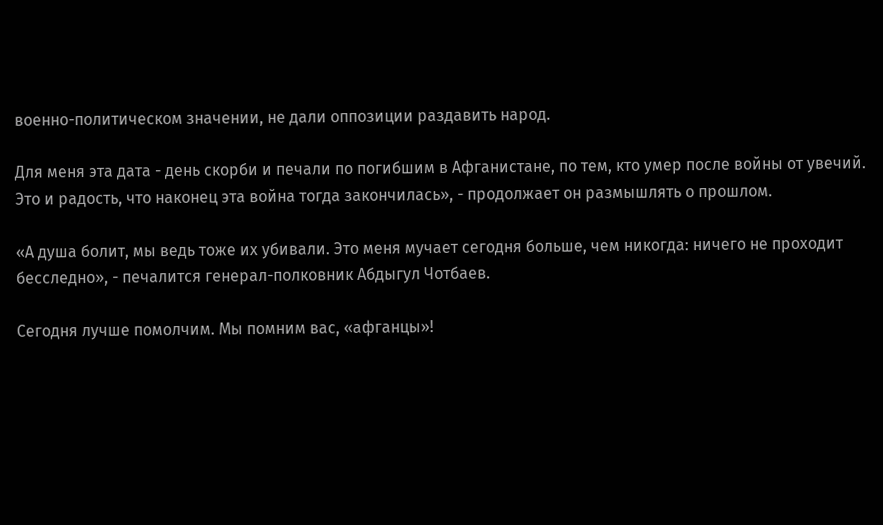военно-политическом значении, не дали оппозиции раздавить народ.

Для меня эта дата - день скорби и печали по погибшим в Афганистане, по тем, кто умер после войны от увечий. Это и радость, что наконец эта война тогда закончилась», - продолжает он размышлять о прошлом.

«А душа болит, мы ведь тоже их убивали. Это меня мучает сегодня больше, чем никогда: ничего не проходит бесследно», - печалится генерал-полковник Абдыгул Чотбаев.

Сегодня лучше помолчим. Мы помним вас, «афганцы»!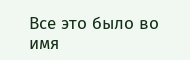Все это было во имя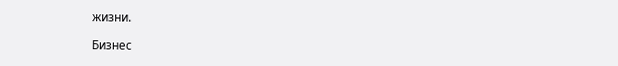жизни.

Бизнес